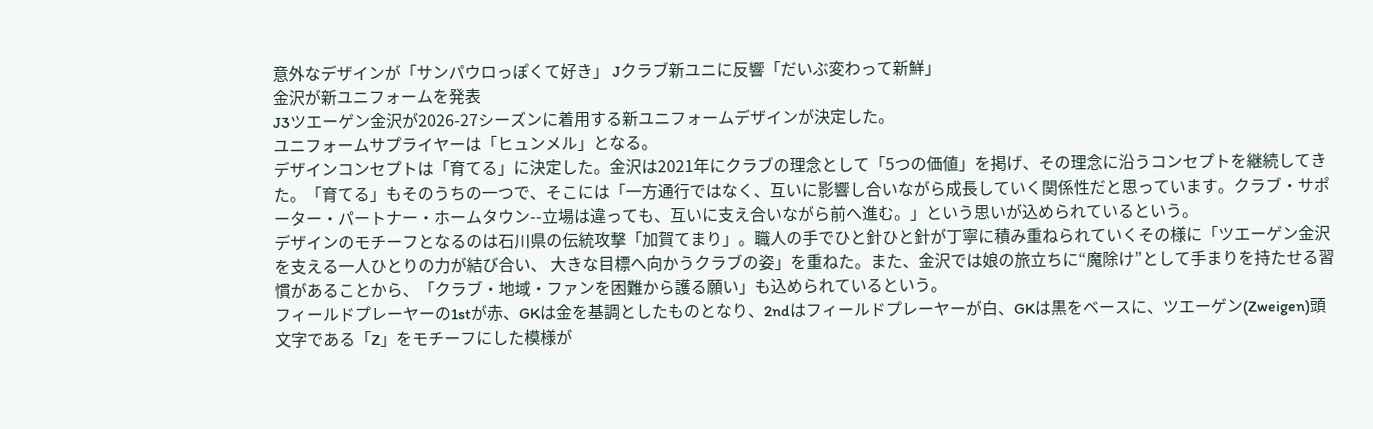意外なデザインが「サンパウロっぽくて好き」 Jクラブ新ユニに反響「だいぶ変わって新鮮」
金沢が新ユニフォームを発表
J3ツエーゲン金沢が2026-27シーズンに着用する新ユニフォームデザインが決定した。
ユニフォームサプライヤーは「ヒュンメル」となる。
デザインコンセプトは「育てる」に決定した。金沢は2021年にクラブの理念として「5つの価値」を掲げ、その理念に沿うコンセプトを継続してきた。「育てる」もそのうちの一つで、そこには「一方通行ではなく、互いに影響し合いながら成長していく関係性だと思っています。クラブ・サポーター・パートナー・ホームタウン--立場は違っても、互いに支え合いながら前へ進む。」という思いが込められているという。
デザインのモチーフとなるのは石川県の伝統攻撃「加賀てまり」。職人の手でひと針ひと針が丁寧に積み重ねられていくその様に「ツエーゲン金沢を支える一人ひとりの力が結び合い、 大きな目標へ向かうクラブの姿」を重ねた。また、金沢では娘の旅立ちに“魔除け”として手まりを持たせる習慣があることから、「クラブ・地域・ファンを困難から護る願い」も込められているという。
フィールドプレーヤーの1stが赤、GKは金を基調としたものとなり、2ndはフィールドプレーヤーが白、GKは黒をベースに、ツエーゲン(Zweigen)頭文字である「Z」をモチーフにした模様が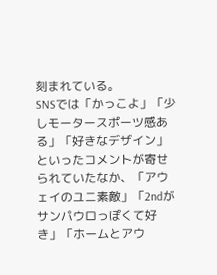刻まれている。
SNSでは「かっこよ」「少しモータースポーツ感ある」「好きなデザイン」といったコメントが寄せられていたなか、「アウェイのユニ素敵」「2ndがサンパウロっぽくて好き」「ホームとアウ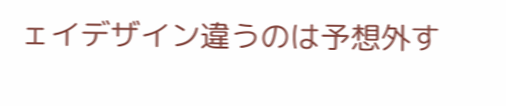ェイデザイン違うのは予想外す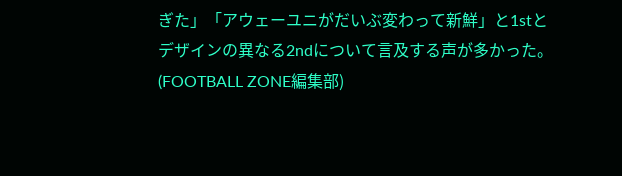ぎた」「アウェーユニがだいぶ変わって新鮮」と1stとデザインの異なる2ndについて言及する声が多かった。(FOOTBALL ZONE編集部)